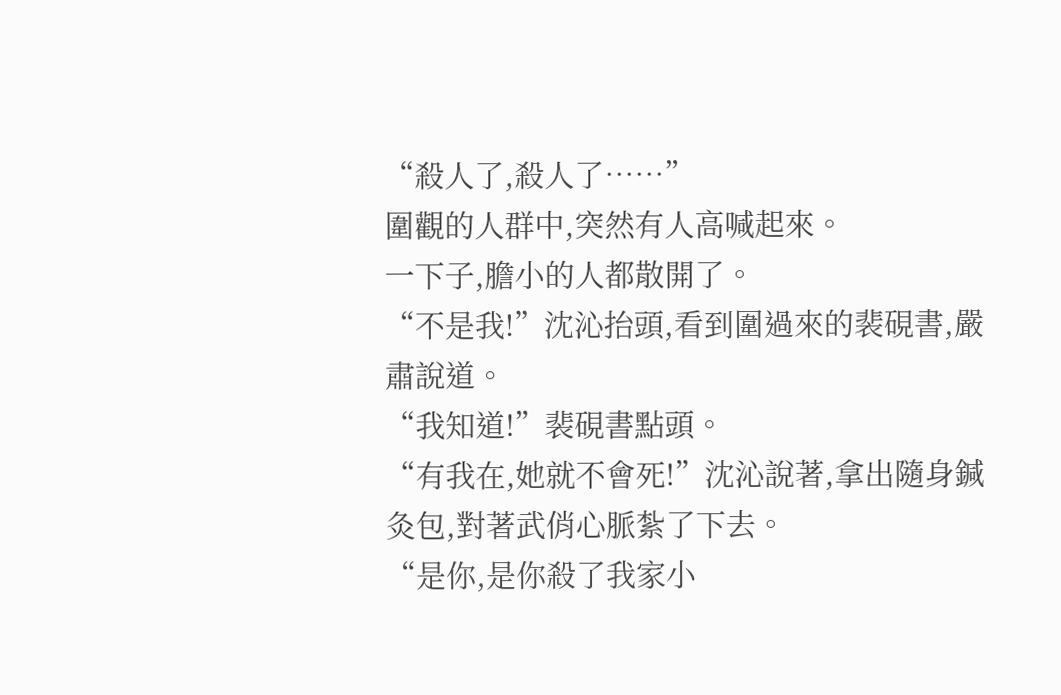“殺人了,殺人了……”
圍觀的人群中,突然有人高喊起來。
一下子,膽小的人都散開了。
“不是我!”沈沁抬頭,看到圍過來的裴硯書,嚴肅說道。
“我知道!”裴硯書點頭。
“有我在,她就不會死!”沈沁說著,拿出隨身鍼灸包,對著武俏心脈紮了下去。
“是你,是你殺了我家小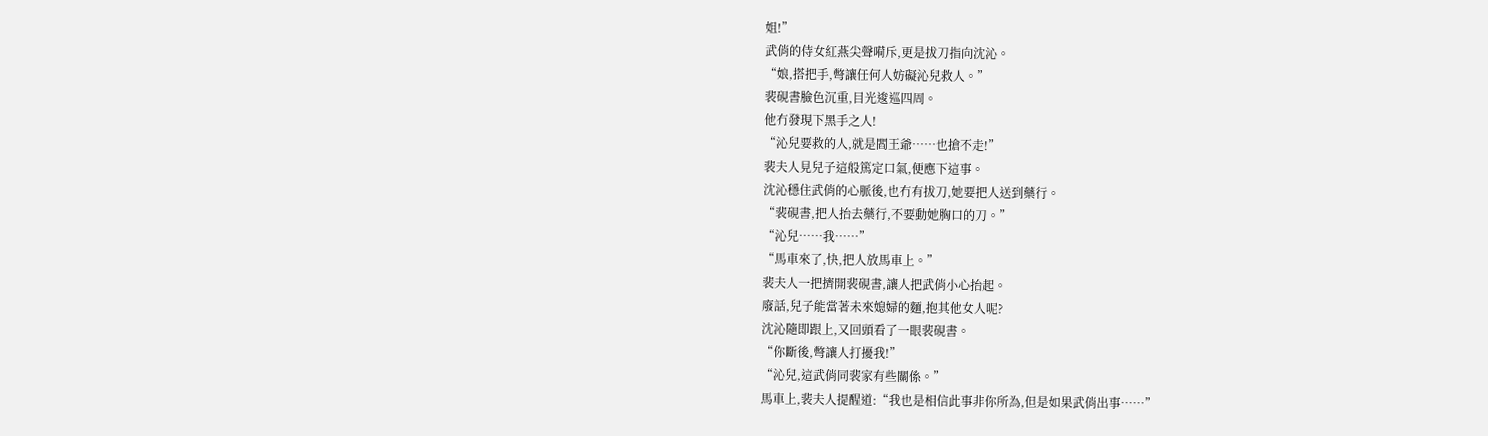姐!”
武俏的侍女紅燕尖聲嗬斥,更是拔刀指向沈沁。
“娘,搭把手,彆讓任何人妨礙沁兒救人。”
裴硯書臉色沉重,目光逡巡四周。
他冇發現下黑手之人!
“沁兒要救的人,就是閻王爺……也搶不走!”
裴夫人見兒子這般篤定口氣,便應下這事。
沈沁穩住武俏的心脈後,也冇有拔刀,她要把人送到藥行。
“裴硯書,把人抬去藥行,不要動她胸口的刀。”
“沁兒……我……”
“馬車來了,快,把人放馬車上。”
裴夫人一把擠開裴硯書,讓人把武俏小心抬起。
廢話,兒子能當著未來媳婦的麵,抱其他女人呢?
沈沁隨即跟上,又回頭看了一眼裴硯書。
“你斷後,彆讓人打擾我!”
“沁兒,這武俏同裴家有些關係。”
馬車上,裴夫人提醒道:“我也是相信此事非你所為,但是如果武俏出事……”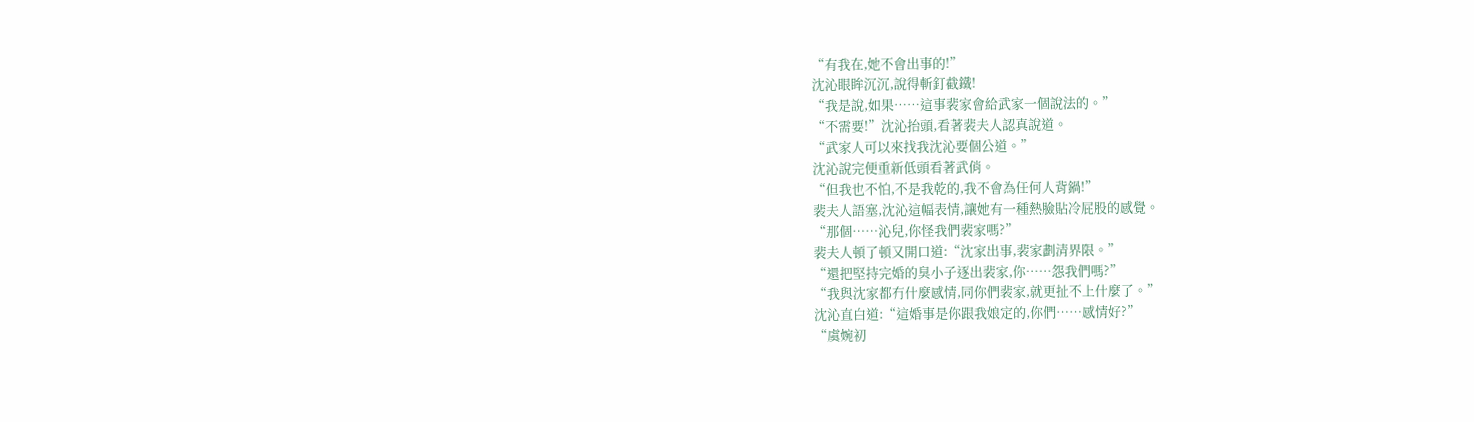“有我在,她不會出事的!”
沈沁眼眸沉沉,說得斬釘截鐵!
“我是說,如果……這事裴家會給武家一個說法的。”
“不需要!”沈沁抬頭,看著裴夫人認真說道。
“武家人可以來找我沈沁要個公道。”
沈沁說完便重新低頭看著武俏。
“但我也不怕,不是我乾的,我不會為任何人背鍋!”
裴夫人語塞,沈沁這幅表情,讓她有一種熱臉貼冷屁股的感覺。
“那個……沁兒,你怪我們裴家嗎?”
裴夫人頓了頓又開口道:“沈家出事,裴家劃清界限。”
“還把堅持完婚的臭小子逐出裴家,你……怨我們嗎?”
“我與沈家都冇什麼感情,同你們裴家,就更扯不上什麼了。”
沈沁直白道:“這婚事是你跟我娘定的,你們……感情好?”
“虞婉初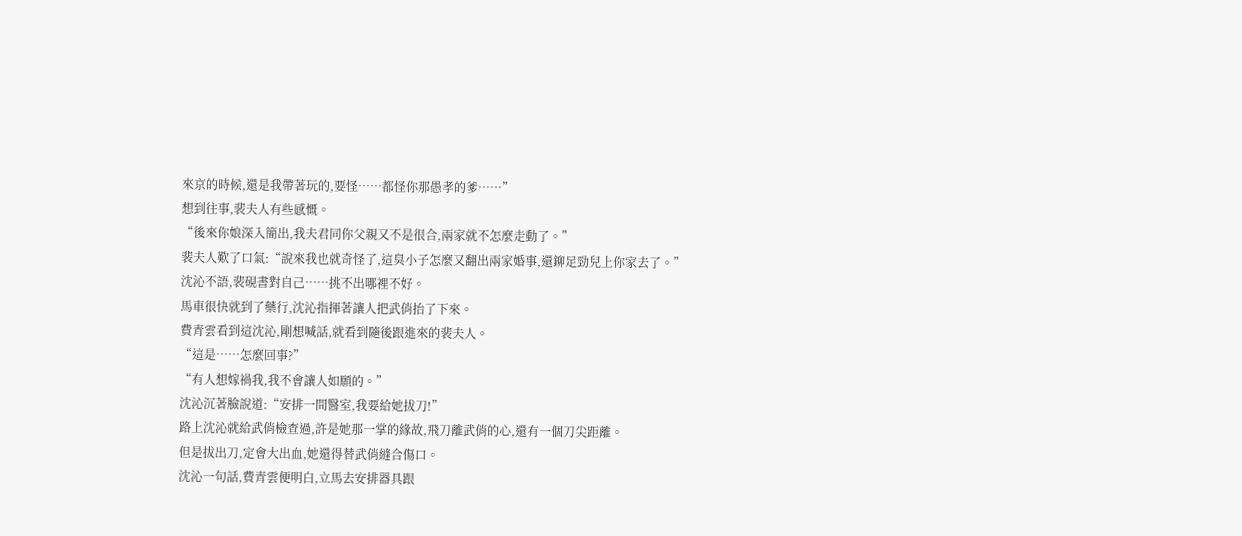來京的時候,還是我帶著玩的,要怪……都怪你那愚孝的爹……”
想到往事,裴夫人有些感慨。
“後來你娘深入簡出,我夫君同你父親又不是很合,兩家就不怎麼走動了。”
裴夫人歎了口氣:“說來我也就奇怪了,這臭小子怎麼又翻出兩家婚事,還鉚足勁兒上你家去了。”
沈沁不語,裴硯書對自己……挑不出哪裡不好。
馬車很快就到了藥行,沈沁指揮著讓人把武俏抬了下來。
費青雲看到這沈沁,剛想喊話,就看到隨後跟進來的裴夫人。
“這是……怎麼回事?”
“有人想嫁禍我,我不會讓人如願的。”
沈沁沉著臉說道:“安排一間醫室,我要給她拔刀!”
路上沈沁就給武俏檢查過,許是她那一掌的緣故,飛刀離武俏的心,還有一個刀尖距離。
但是拔出刀,定會大出血,她還得替武俏縫合傷口。
沈沁一句話,費青雲便明白,立馬去安排器具跟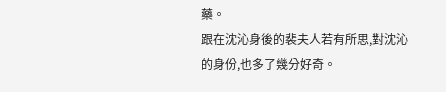藥。
跟在沈沁身後的裴夫人若有所思,對沈沁的身份,也多了幾分好奇。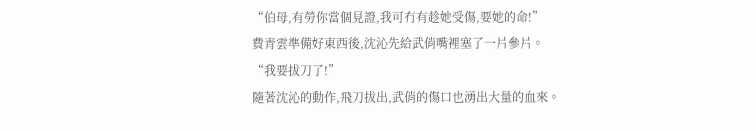“伯母,有勞你當個見證,我可冇有趁她受傷,要她的命!”
費青雲準備好東西後,沈沁先給武俏嘴裡塞了一片參片。
“我要拔刀了!”
隨著沈沁的動作,飛刀拔出,武俏的傷口也湧出大量的血來。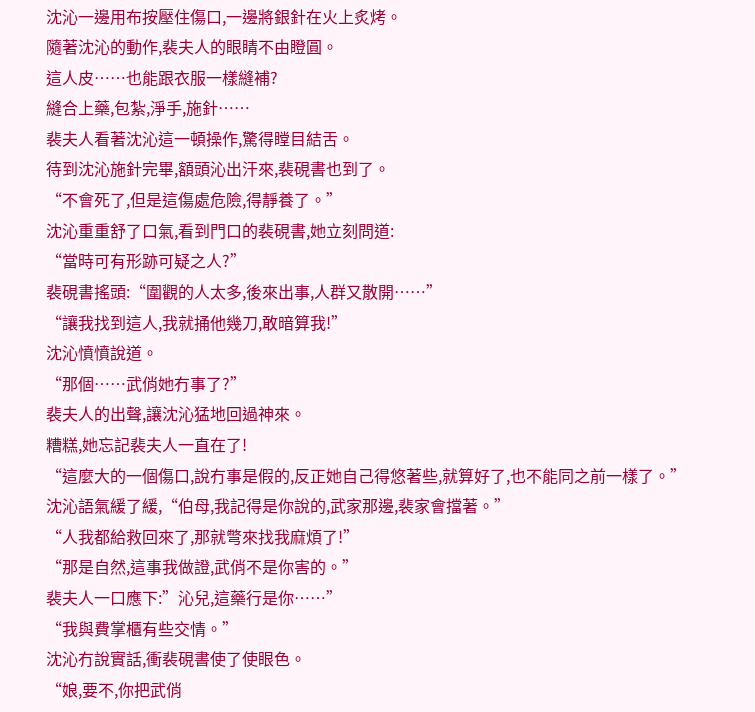沈沁一邊用布按壓住傷口,一邊將銀針在火上炙烤。
隨著沈沁的動作,裴夫人的眼睛不由瞪圓。
這人皮……也能跟衣服一樣縫補?
縫合上藥,包紮,淨手,施針……
裴夫人看著沈沁這一頓操作,驚得瞠目結舌。
待到沈沁施針完畢,額頭沁出汗來,裴硯書也到了。
“不會死了,但是這傷處危險,得靜養了。”
沈沁重重舒了口氣,看到門口的裴硯書,她立刻問道:
“當時可有形跡可疑之人?”
裴硯書搖頭:“圍觀的人太多,後來出事,人群又散開……”
“讓我找到這人,我就捅他幾刀,敢暗算我!”
沈沁憤憤說道。
“那個……武俏她冇事了?”
裴夫人的出聲,讓沈沁猛地回過神來。
糟糕,她忘記裴夫人一直在了!
“這麼大的一個傷口,說冇事是假的,反正她自己得悠著些,就算好了,也不能同之前一樣了。”
沈沁語氣緩了緩,“伯母,我記得是你說的,武家那邊,裴家會擋著。”
“人我都給救回來了,那就彆來找我麻煩了!”
“那是自然,這事我做證,武俏不是你害的。”
裴夫人一口應下:”沁兒,這藥行是你……”
“我與費掌櫃有些交情。”
沈沁冇說實話,衝裴硯書使了使眼色。
“娘,要不,你把武俏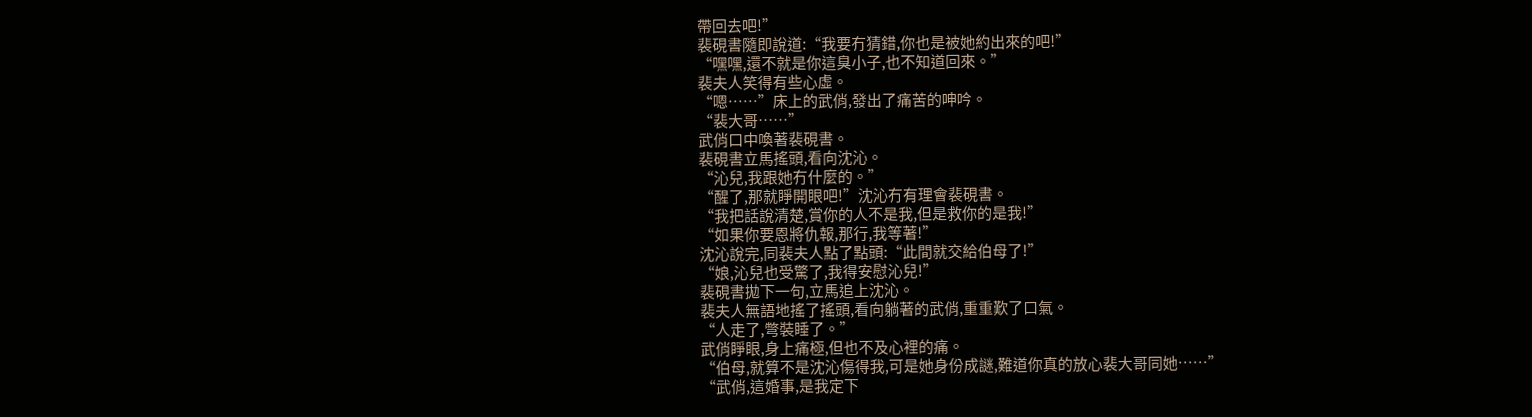帶回去吧!”
裴硯書隨即說道:“我要冇猜錯,你也是被她約出來的吧!”
“嘿嘿,還不就是你這臭小子,也不知道回來。”
裴夫人笑得有些心虛。
“嗯……”床上的武俏,發出了痛苦的呻吟。
“裴大哥……”
武俏口中喚著裴硯書。
裴硯書立馬搖頭,看向沈沁。
“沁兒,我跟她冇什麼的。”
“醒了,那就睜開眼吧!”沈沁冇有理會裴硯書。
“我把話說清楚,賞你的人不是我,但是救你的是我!”
“如果你要恩將仇報,那行,我等著!”
沈沁說完,同裴夫人點了點頭:“此間就交給伯母了!”
“娘,沁兒也受驚了,我得安慰沁兒!”
裴硯書拋下一句,立馬追上沈沁。
裴夫人無語地搖了搖頭,看向躺著的武俏,重重歎了口氣。
“人走了,彆裝睡了。”
武俏睜眼,身上痛極,但也不及心裡的痛。
“伯母,就算不是沈沁傷得我,可是她身份成謎,難道你真的放心裴大哥同她……”
“武俏,這婚事,是我定下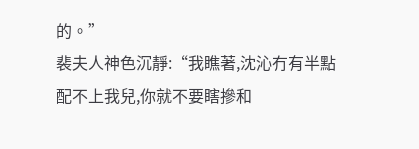的。”
裴夫人神色沉靜:“我瞧著,沈沁冇有半點配不上我兒,你就不要瞎摻和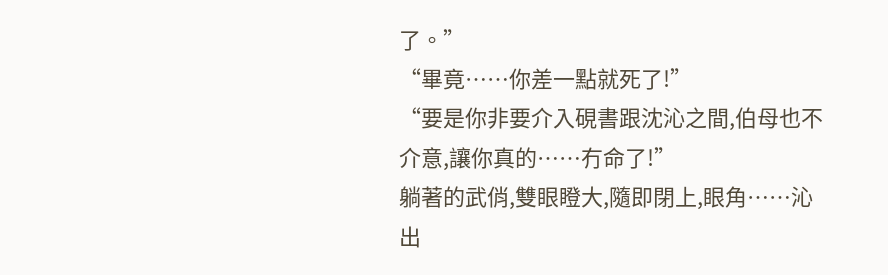了。”
“畢竟……你差一點就死了!”
“要是你非要介入硯書跟沈沁之間,伯母也不介意,讓你真的……冇命了!”
躺著的武俏,雙眼瞪大,隨即閉上,眼角……沁出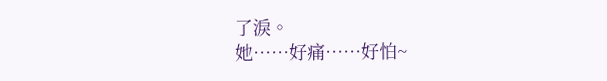了淚。
她……好痛……好怕~